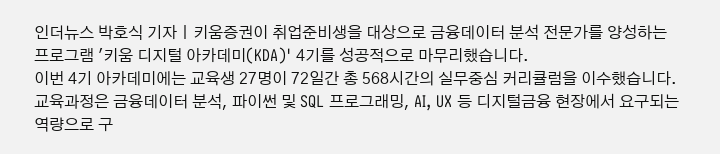인더뉴스 박호식 기자ㅣ키움증권이 취업준비생을 대상으로 금융데이터 분석 전문가를 양성하는 프로그램 '키움 디지털 아카데미(KDA)' 4기를 성공적으로 마무리했습니다.
이번 4기 아카데미에는 교육생 27명이 72일간 총 568시간의 실무중심 커리큘럼을 이수했습니다. 교육과정은 금융데이터 분석, 파이썬 및 SQL 프로그래밍, AI, UX 등 디지털금융 현장에서 요구되는 역량으로 구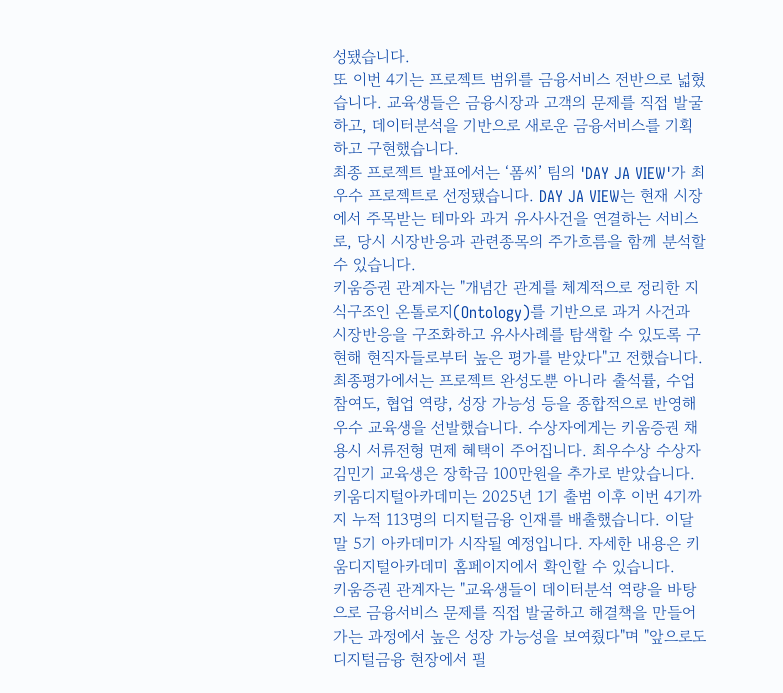성됐습니다.
또 이번 4기는 프로젝트 범위를 금융서비스 전반으로 넓혔습니다. 교육생들은 금융시장과 고객의 문제를 직접 발굴하고, 데이터분석을 기반으로 새로운 금융서비스를 기획하고 구현했습니다.
최종 프로젝트 발표에서는 ‘폼씨’ 팀의 'DAY JA VIEW'가 최우수 프로젝트로 선정됐습니다. DAY JA VIEW는 현재 시장에서 주목받는 테마와 과거 유사사건을 연결하는 서비스로, 당시 시장반응과 관련종목의 주가흐름을 함께 분석할 수 있습니다.
키움증권 관계자는 "개념간 관계를 체계적으로 정리한 지식구조인 온톨로지(Ontology)를 기반으로 과거 사건과 시장반응을 구조화하고 유사사례를 탐색할 수 있도록 구현해 현직자들로부터 높은 평가를 받았다"고 전했습니다.
최종평가에서는 프로젝트 완성도뿐 아니라 출석률, 수업 참여도, 협업 역량, 성장 가능성 등을 종합적으로 반영해 우수 교육생을 선발했습니다. 수상자에게는 키움증권 채용시 서류전형 면제 혜택이 주어집니다. 최우수상 수상자 김민기 교육생은 장학금 100만원을 추가로 받았습니다.
키움디지털아카데미는 2025년 1기 출범 이후 이번 4기까지 누적 113명의 디지털금융 인재를 배출했습니다. 이달말 5기 아카데미가 시작될 예정입니다. 자세한 내용은 키움디지털아카데미 홈페이지에서 확인할 수 있습니다.
키움증권 관계자는 "교육생들이 데이터분석 역량을 바탕으로 금융서비스 문제를 직접 발굴하고 해결책을 만들어가는 과정에서 높은 성장 가능성을 보여줬다"며 "앞으로도 디지털금융 현장에서 필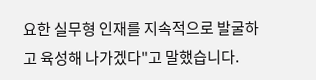요한 실무형 인재를 지속적으로 발굴하고 육성해 나가겠다"고 말했습니다.